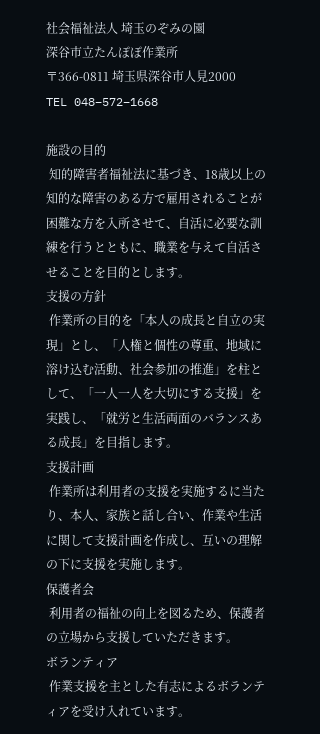社会福祉法人 埼玉のぞみの園
深谷市立たんぽぽ作業所
〒366-0811 埼玉県深谷市人見2000
TEL 048−572−1668

施設の目的
 知的障害者福祉法に基づき、18歳以上の知的な障害のある方で雇用されることが困難な方を入所させて、自活に必要な訓練を行うとともに、職業を与えて自活させることを目的とします。
支援の方針
 作業所の目的を「本人の成長と自立の実現」とし、「人権と個性の尊重、地域に溶け込む活動、社会参加の推進」を柱として、「一人一人を大切にする支援」を実践し、「就労と生活両面のバランスある成長」を目指します。
支援計画
 作業所は利用者の支援を実施するに当たり、本人、家族と話し合い、作業や生活に関して支援計画を作成し、互いの理解の下に支援を実施します。
保護者会
 利用者の福祉の向上を図るため、保護者の立場から支援していただきます。
ボランティア
 作業支援を主とした有志によるボランティアを受け入れています。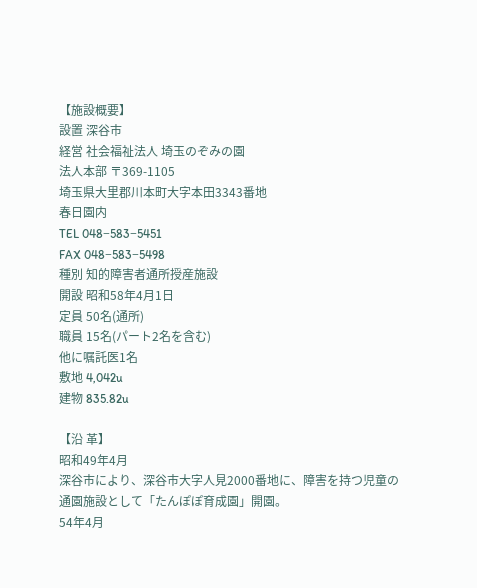【施設概要】
設置 深谷市
経営 社会福祉法人 埼玉のぞみの園
法人本部 〒369-1105
埼玉県大里郡川本町大字本田3343番地
春日園内
TEL 048−583−5451
FAX 048−583−5498
種別 知的障害者通所授産施設
開設 昭和58年4月1日
定員 50名(通所)
職員 15名(パート2名を含む)
他に嘱託医1名
敷地 4,042u
建物 835.82u

【沿 革】
昭和49年4月
深谷市により、深谷市大字人見2000番地に、障害を持つ児童の通園施設として「たんぽぽ育成園」開園。
54年4月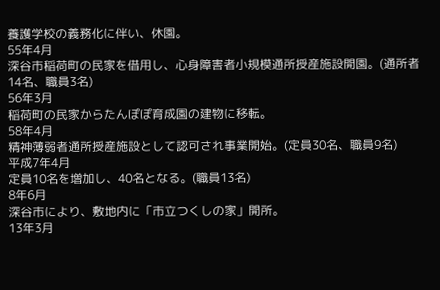養護学校の義務化に伴い、休園。
55年4月
深谷市稲荷町の民家を借用し、心身障害者小規模通所授産施設開園。(通所者14名、職員3名)
56年3月
稲荷町の民家からたんぽぽ育成園の建物に移転。
58年4月
精神薄弱者通所授産施設として認可され事業開始。(定員30名、職員9名)
平成7年4月
定員10名を増加し、40名となる。(職員13名)
8年6月
深谷市により、敷地内に「市立つくしの家」開所。
13年3月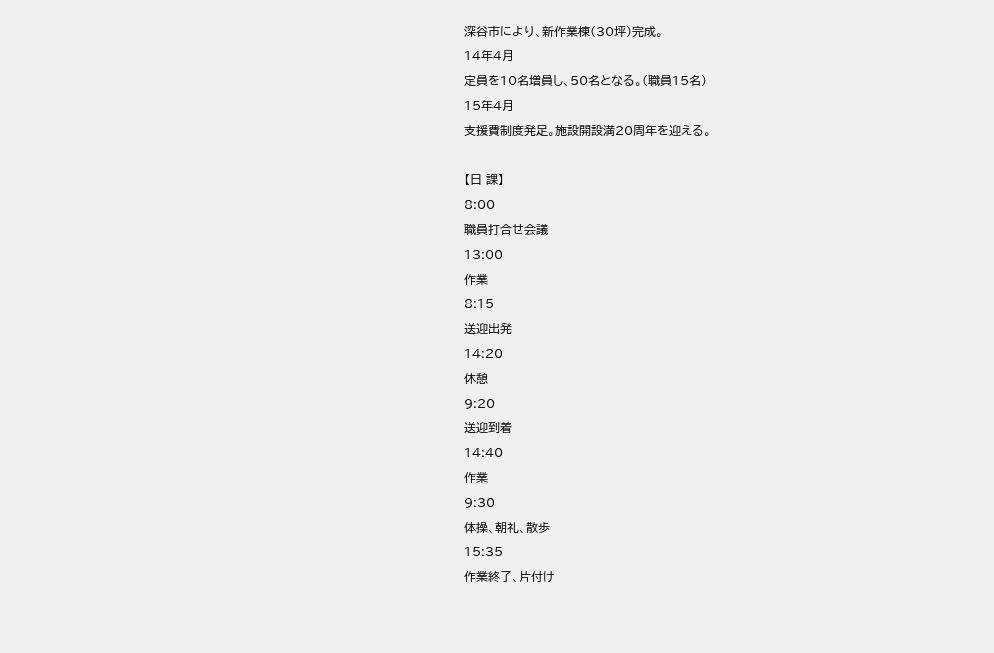深谷市により、新作業棟(30坪)完成。
14年4月
定員を10名増員し、50名となる。(職員15名)
15年4月
支援費制度発足。施設開設満20周年を迎える。

【日 課】
8:00
職員打合せ会議
13:00
作業
8:15
送迎出発
14:20
休憩
9:20
送迎到着
14:40
作業
9:30
体操、朝礼、散歩
15:35
作業終了、片付け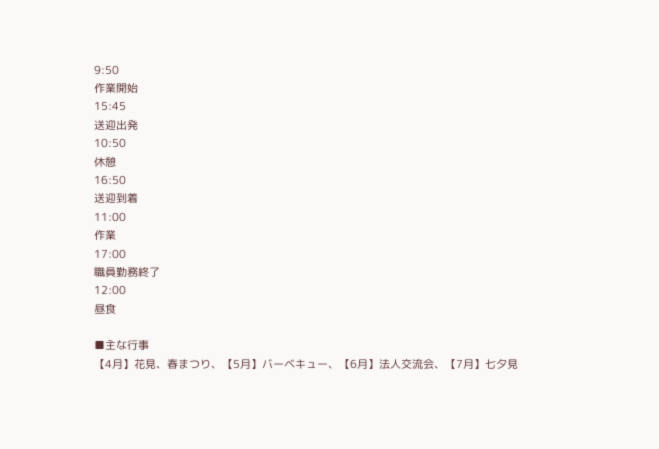9:50
作業開始
15:45
送迎出発
10:50
休憩
16:50
送迎到着
11:00
作業
17:00
職員勤務終了
12:00
昼食

■主な行事
【4月】花見、春まつり、【5月】バーベキュー、【6月】法人交流会、【7月】七夕見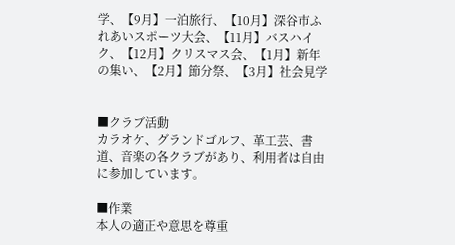学、【9月】一泊旅行、【10月】深谷市ふれあいスポーツ大会、【11月】バスハイク、【12月】クリスマス会、【1月】新年の集い、【2月】節分祭、【3月】社会見学


■クラブ活動
カラオケ、グランドゴルフ、革工芸、書道、音楽の各クラブがあり、利用者は自由に参加しています。

■作業
本人の適正や意思を尊重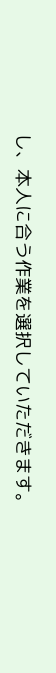し、本人に合う作業を選択していただきます。